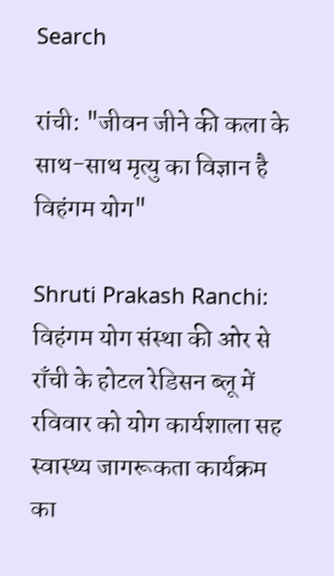Search

रांची: "जीवन जीने की कला के साथ-साथ मृत्यु का विज्ञान है विहंगम योग"

Shruti Prakash Ranchi: विहंगम योग संस्था की ओर से राँची के होटल रेडिसन ब्लू में रविवार को योग कार्यशाला सह स्वास्थ्य जागरूकता कार्यक्रम का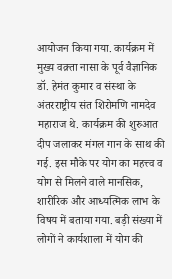आयोजन किया गया. कार्यक्रम में मुख्य वक़्ता नासा के पूर्व वैज्ञानिक डॉ. हेमंत कुमार व संस्था के अंतरराष्ट्रीय संत शिरोमणि नामदेव महाराज थे. कार्यक्रम की शुरुआत दीप जलाकर मंगल गान के साथ की गई. इस मौके पर योग का महत्त्व व योग से मिलने वाले मानसिक, शारीरिक और आध्यत्मिक लाभ के विषय में बताया गया. बड़ी संख्या में लोगों ने कार्यशाला में योग की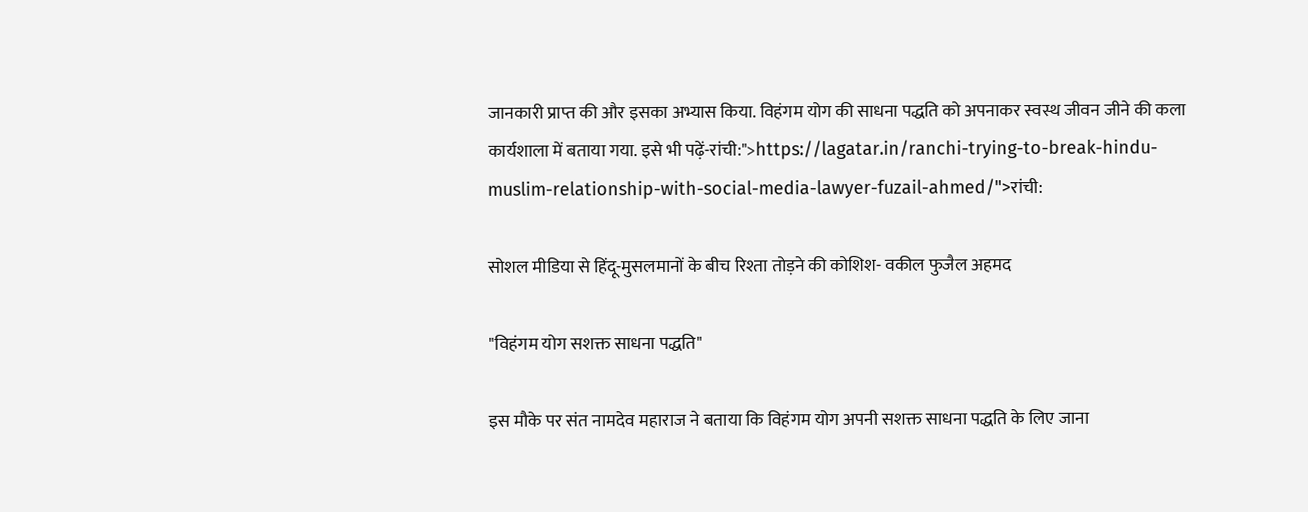जानकारी प्राप्त की और इसका अभ्यास किया. विहंगम योग की साधना पद्धति को अपनाकर स्वस्थ जीवन जीने की कला कार्यशाला में बताया गया. इसे भी पढ़ें-रांची:">https://lagatar.in/ranchi-trying-to-break-hindu-muslim-relationship-with-social-media-lawyer-fuzail-ahmed/">रांची:

सोशल मीडिया से हिंदू-मुसलमानों के बीच रिश्ता तोड़ने की कोशिश- वकील फुजैल अहमद

"विहंगम योग सशक्त साधना पद्धति"

इस मौके पर संत नामदेव महाराज ने बताया कि विहंगम योग अपनी सशक्त साधना पद्धति के लिए जाना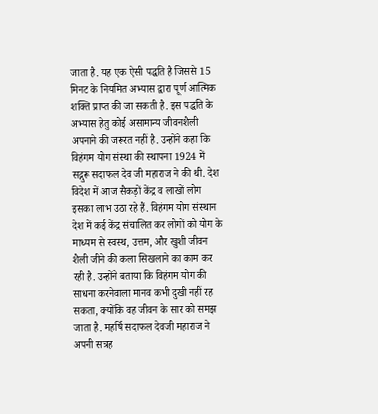जाता है. यह एक ऐसी पद्धति है जिससे 15 मिनट के नियमित अभ्यास द्वारा पूर्ण आत्मिक शक्ति प्राप्त की जा सकती है. इस पद्धति के अभ्यास हेतु कोई असामान्य जीवनशैली अपनाने की जरूरत नहीं है. उन्होंने कहा कि विहंगम योग संस्था की स्थापना 1924 में सद्गुरू सदाफल देव जी महाराज ने की थी. देश विदेश में आज सैकड़ों केंद्र व लाखों लोग इसका लाभ उठा रहे हैं. विहंगम योग संस्थान देश में कई केंद्र संचालित कर लोगों को योग के माध्यम से स्वस्थ, उत्तम, और खुशी जीवन शैली जीने की कला सिखलाने का काम कर रही है. उन्होंने बताया कि विहंगम योग की साधना करनेवाला मानव कभी दुखी नहीं रह सकता, क्योंकि वह जीवन के सार को समझ जाता है. महर्षि सदाफल देवजी महाराज ने अपनी सत्रह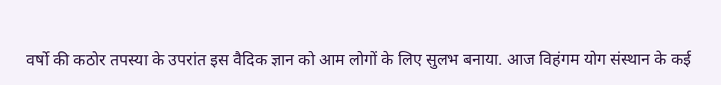वर्षो की कठोर तपस्या के उपरांत इस वैदिक ज्ञान को आम लोगों के लिए सुलभ बनाया. आज विहंगम योग संस्थान के कई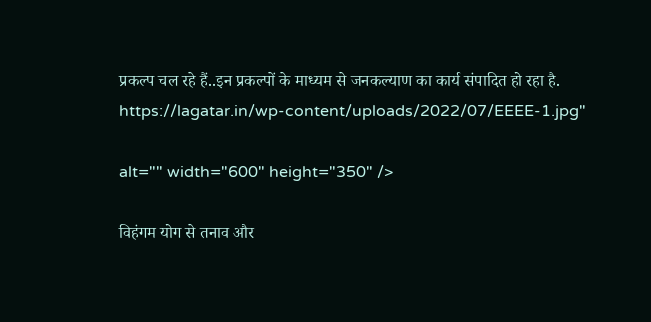प्रकल्प चल रहे हैं..इन प्रकल्पों के माध्यम से जनकल्याण का कार्य संपादित हो रहा है. https://lagatar.in/wp-content/uploads/2022/07/EEEE-1.jpg"

alt="" width="600" height="350" />

विहंगम योग से तनाव और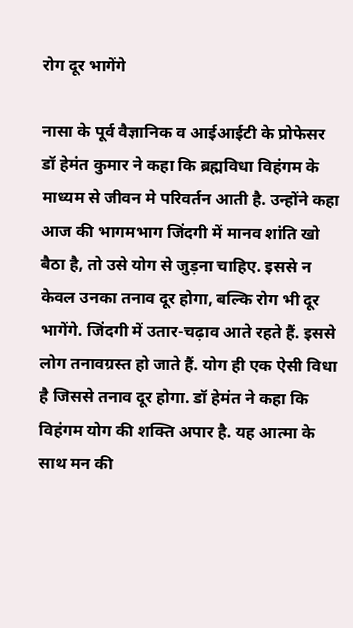रोग दूर भागेंगे

नासा के पूर्व वैज्ञानिक व आईआईटी के प्रोफेसर डॉ हेमंत कुमार ने कहा कि ब्रह्मविधा विहंगम के माध्यम से जीवन मे परिवर्तन आती है. उन्होंने कहा आज की भागमभाग जिंदगी में मानव शांति खो बैठा है, तो उसे योग से जुड़ना चाहिए. इससे न केवल उनका तनाव दूर होगा, बल्कि रोग भी दूर भागेंगे. जिंदगी में उतार-चढ़ाव आते रहते हैं. इससे लोग तनावग्रस्त हो जाते हैं. योग ही एक ऐसी विधा है जिससे तनाव दूर होगा. डॉ हेमंत ने कहा कि विहंगम योग की शक्ति अपार है. यह आत्मा के साथ मन की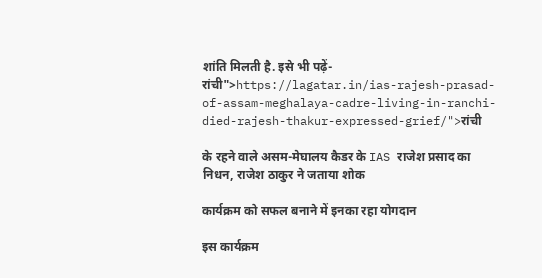शांति मिलती है. इसे भी पढ़ें-रांची">https://lagatar.in/ias-rajesh-prasad-of-assam-meghalaya-cadre-living-in-ranchi-died-rajesh-thakur-expressed-grief/">रांची

के रहने वाले असम-मेघालय कैडर के IAS राजेश प्रसाद का निधन, राजेश ठाकुर ने जताया शोक

कार्यक्रम को सफल बनाने में इनका रहा योगदान

इस कार्यक्रम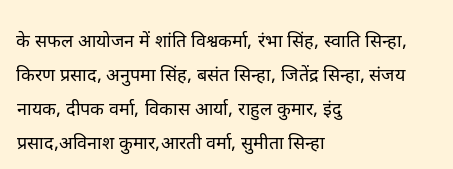के सफल आयोजन में शांति विश्वकर्मा, रंभा सिंह, स्वाति सिन्हा, किरण प्रसाद, अनुपमा सिंह, बसंत सिन्हा, जितेंद्र सिन्हा, संजय नायक, दीपक वर्मा, विकास आर्या, राहुल कुमार, इंदु प्रसाद,अविनाश कुमार,आरती वर्मा, सुमीता सिन्हा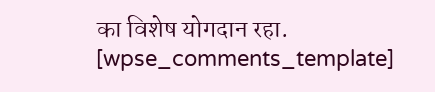का विशेष योगदान रहा. [wpse_comments_template]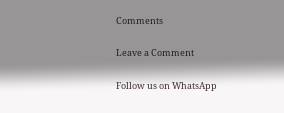Comments

Leave a Comment

Follow us on WhatsApp